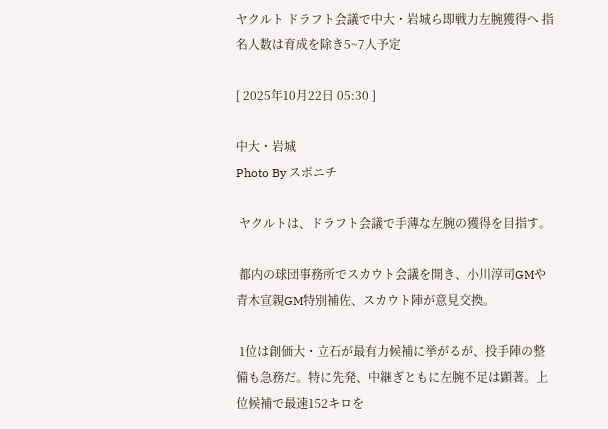ヤクルト ドラフト会議で中大・岩城ら即戦力左腕獲得へ 指名人数は育成を除き5~7人予定

[ 2025年10月22日 05:30 ]

中大・岩城
Photo By スポニチ

 ヤクルトは、ドラフト会議で手薄な左腕の獲得を目指す。

 都内の球団事務所でスカウト会議を開き、小川淳司GMや青木宣親GM特別補佐、スカウト陣が意見交換。

 1位は創価大・立石が最有力候補に挙がるが、投手陣の整備も急務だ。特に先発、中継ぎともに左腕不足は顕著。上位候補で最速152キロを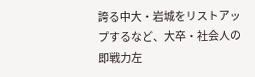誇る中大・岩城をリストアップするなど、大卒・社会人の即戦力左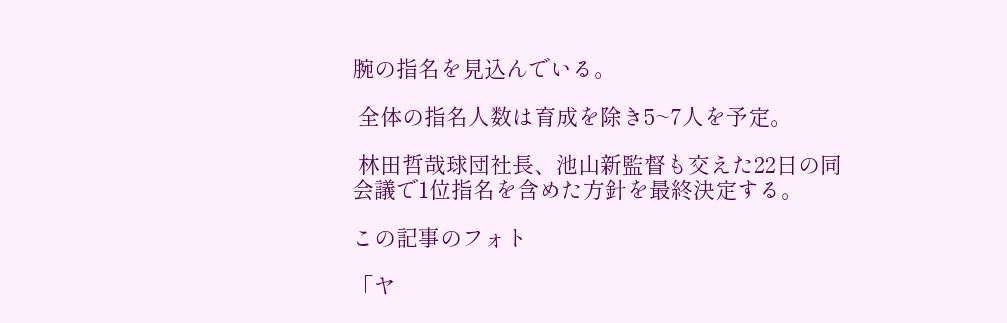腕の指名を見込んでいる。

 全体の指名人数は育成を除き5~7人を予定。

 林田哲哉球団社長、池山新監督も交えた22日の同会議で1位指名を含めた方針を最終決定する。

この記事のフォト

「ヤ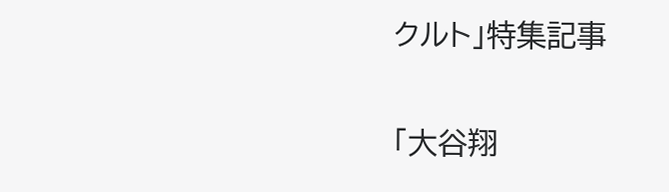クルト」特集記事

「大谷翔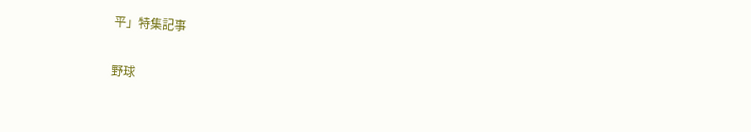平」特集記事

野球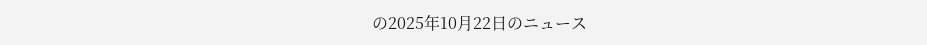の2025年10月22日のニュース